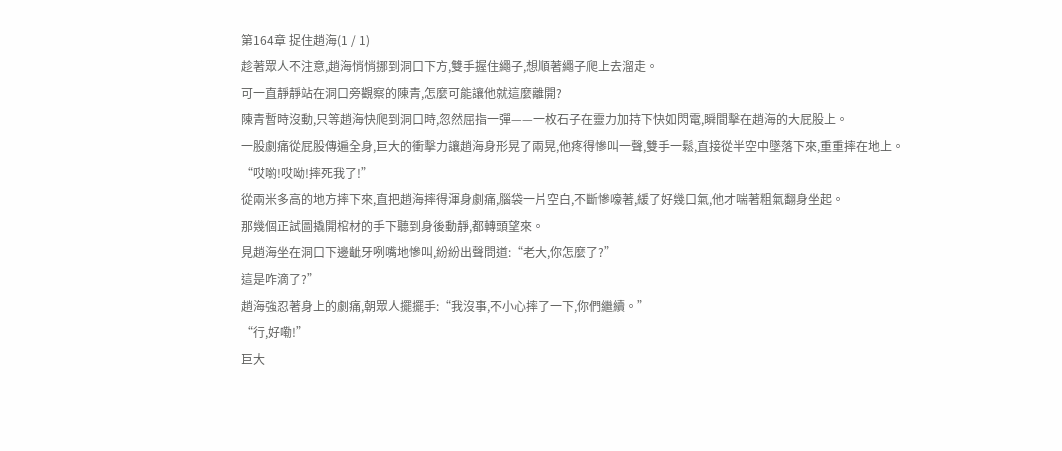第164章 捉住趙海(1 / 1)
趁著眾人不注意,趙海悄悄挪到洞口下方,雙手握住繩子,想順著繩子爬上去溜走。
可一直靜靜站在洞口旁觀察的陳青,怎麼可能讓他就這麼離開?
陳青暫時沒動,只等趙海快爬到洞口時,忽然屈指一彈——一枚石子在靈力加持下快如閃電,瞬間擊在趙海的大屁股上。
一股劇痛從屁股傳遍全身,巨大的衝擊力讓趙海身形晃了兩晃,他疼得慘叫一聲,雙手一鬆,直接從半空中墜落下來,重重摔在地上。
“哎喲!哎呦!摔死我了!”
從兩米多高的地方摔下來,直把趙海摔得渾身劇痛,腦袋一片空白,不斷慘嚎著,緩了好幾口氣,他才喘著粗氣翻身坐起。
那幾個正試圖撬開棺材的手下聽到身後動靜,都轉頭望來。
見趙海坐在洞口下邊齜牙咧嘴地慘叫,紛紛出聲問道:“老大,你怎麼了?”
這是咋滴了?”
趙海強忍著身上的劇痛,朝眾人擺擺手:“我沒事,不小心摔了一下,你們繼續。”
“行,好嘞!”
巨大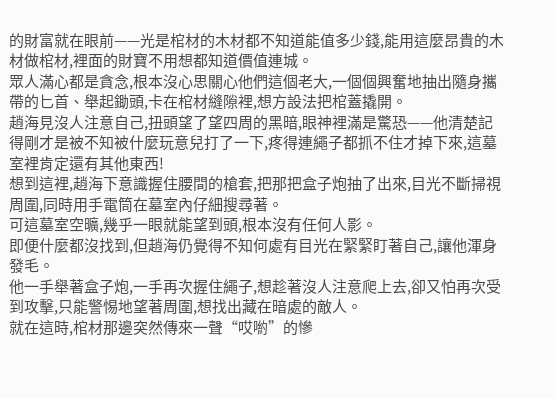的財富就在眼前——光是棺材的木材都不知道能值多少錢,能用這麼昂貴的木材做棺材,裡面的財寶不用想都知道價值連城。
眾人滿心都是貪念,根本沒心思關心他們這個老大,一個個興奮地抽出隨身攜帶的匕首、舉起鋤頭,卡在棺材縫隙裡,想方設法把棺蓋撬開。
趙海見沒人注意自己,扭頭望了望四周的黑暗,眼神裡滿是驚恐——他清楚記得剛才是被不知被什麼玩意兒打了一下,疼得連繩子都抓不住才掉下來,這墓室裡肯定還有其他東西!
想到這裡,趙海下意識握住腰間的槍套,把那把盒子炮抽了出來,目光不斷掃視周圍,同時用手電筒在墓室內仔細搜尋著。
可這墓室空曠,幾乎一眼就能望到頭,根本沒有任何人影。
即便什麼都沒找到,但趙海仍覺得不知何處有目光在緊緊盯著自己,讓他渾身發毛。
他一手舉著盒子炮,一手再次握住繩子,想趁著沒人注意爬上去,卻又怕再次受到攻擊,只能警惕地望著周圍,想找出藏在暗處的敵人。
就在這時,棺材那邊突然傳來一聲“哎喲”的慘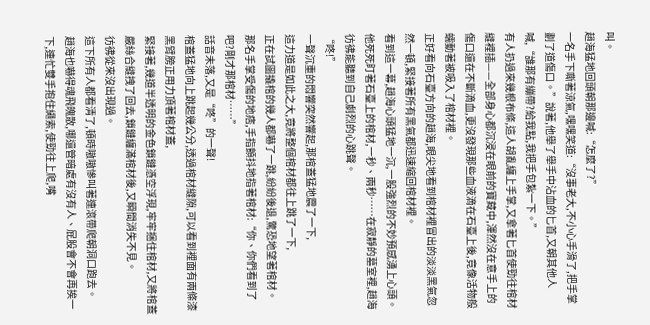叫。
趙海猛地回頭朝那邊喊:“怎麼了?”
一名手下嘶著涼氣,嘿嘿笑道:“沒事老大,不小心手滑了,把手掌劃了道傷口。”說著,他舉了舉手中沾血的匕首,又朝其他人喊,“誰那有繃帶?給我點,我把手包紮一下。”
有人扔過來幾根布條,這人胡亂纏上手掌,又拿著匕首使勁往棺材縫裡插——全部身心都沉浸在眼前的寶藏中,渾然沒在意手上的傷口還在不斷滴血,更沒發現那些血液滴在石臺上後,竟像活物般蠕動著被吸入了棺材裡。
正好看向石臺方向的趙海,眼尖地看到棺材裡冒出的淡淡黑氣忽然一頓,緊接著所有黑氣都迅速縮回棺材裡。
看到這一幕,趙海心頭猛地一沉,一股強烈的不妙預感湧上心頭。
他死死盯著石臺上的棺材,一秒、兩秒……在寂靜的墓室裡,趙海彷彿能聽到自己劇烈的心跳聲。
“咚!”
一聲沉重的悶響突然響起,那棺蓋猛地震了一下,
這力道是如此之大,竟將整個棺材都往上跳了一下,
正在試圖撬棺的幾人都嚇了一跳,紛紛後退,驚恐地望著棺材。
那名手掌受傷的地痞,手指顫抖地指著棺材:“你、你們看到了吧?剛才那棺材……”
話音未落,又是“咚”的一聲!
棺蓋猛地向上跳起幾公分,透過棺材縫隙,可以看到裡面有兩條漆黑臂膀正用力頂著棺材蓋,
緊接著,幾道半透明的金色鎖鏈憑空浮現,牢牢捆住棺材,又將棺蓋嚴絲合縫拽了回去,鎖鏈纏滿棺材後,又瞬間消失不見。
彷彿從來沒出現過。
這下所有人都看清了,頓時嗷嗷慘叫著連滾帶爬朝洞口跑去。
趙海也嚇得魂飛魄散,哪還管暗處有沒有人、屁股會不會再挨一下,連忙雙手抱住繩索,使勁往上爬,嘴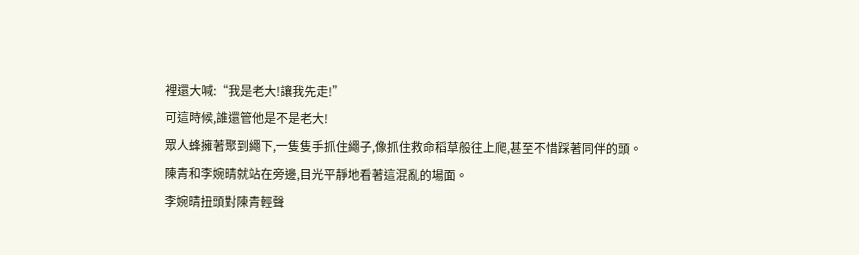裡還大喊:“我是老大!讓我先走!”
可這時候,誰還管他是不是老大!
眾人蜂擁著聚到繩下,一隻隻手抓住繩子,像抓住救命稻草般往上爬,甚至不惜踩著同伴的頭。
陳青和李婉晴就站在旁邊,目光平靜地看著這混亂的場面。
李婉晴扭頭對陳青輕聲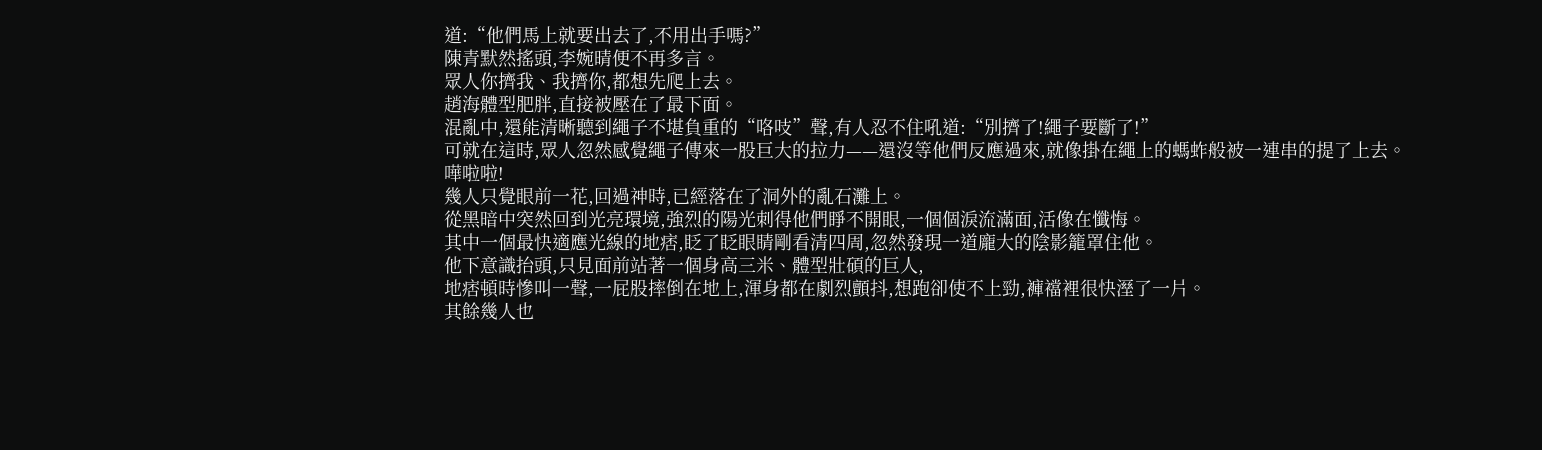道:“他們馬上就要出去了,不用出手嗎?”
陳青默然搖頭,李婉晴便不再多言。
眾人你擠我、我擠你,都想先爬上去。
趙海體型肥胖,直接被壓在了最下面。
混亂中,還能清晰聽到繩子不堪負重的“咯吱”聲,有人忍不住吼道:“別擠了!繩子要斷了!”
可就在這時,眾人忽然感覺繩子傳來一股巨大的拉力——還沒等他們反應過來,就像掛在繩上的螞蚱般被一連串的提了上去。
嘩啦啦!
幾人只覺眼前一花,回過神時,已經落在了洞外的亂石灘上。
從黑暗中突然回到光亮環境,強烈的陽光刺得他們睜不開眼,一個個淚流滿面,活像在懺悔。
其中一個最快適應光線的地痞,眨了眨眼睛剛看清四周,忽然發現一道龐大的陰影籠罩住他。
他下意識抬頭,只見面前站著一個身高三米、體型壯碩的巨人,
地痞頓時慘叫一聲,一屁股摔倒在地上,渾身都在劇烈顫抖,想跑卻使不上勁,褲襠裡很快溼了一片。
其餘幾人也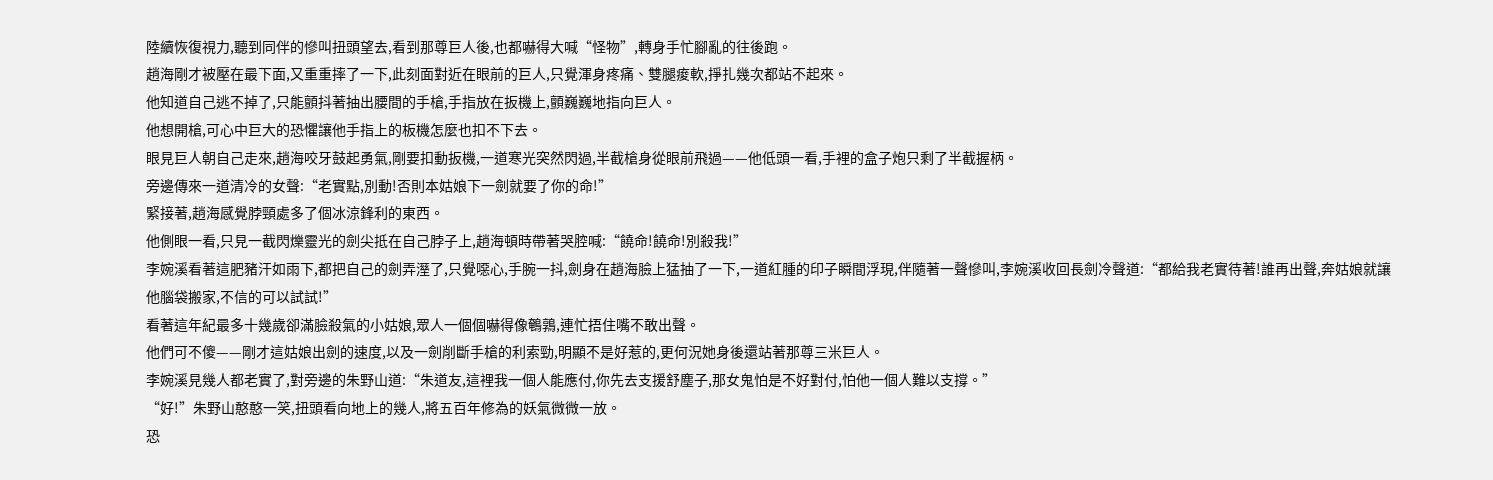陸續恢復視力,聽到同伴的慘叫扭頭望去,看到那尊巨人後,也都嚇得大喊“怪物”,轉身手忙腳亂的往後跑。
趙海剛才被壓在最下面,又重重摔了一下,此刻面對近在眼前的巨人,只覺渾身疼痛、雙腿痠軟,掙扎幾次都站不起來。
他知道自己逃不掉了,只能顫抖著抽出腰間的手槍,手指放在扳機上,顫巍巍地指向巨人。
他想開槍,可心中巨大的恐懼讓他手指上的板機怎麼也扣不下去。
眼見巨人朝自己走來,趙海咬牙鼓起勇氣,剛要扣動扳機,一道寒光突然閃過,半截槍身從眼前飛過——他低頭一看,手裡的盒子炮只剩了半截握柄。
旁邊傳來一道清冷的女聲:“老實點,別動!否則本姑娘下一劍就要了你的命!”
緊接著,趙海感覺脖頸處多了個冰涼鋒利的東西。
他側眼一看,只見一截閃爍靈光的劍尖抵在自己脖子上,趙海頓時帶著哭腔喊:“饒命!饒命!別殺我!”
李婉溪看著這肥豬汗如雨下,都把自己的劍弄溼了,只覺噁心,手腕一抖,劍身在趙海臉上猛抽了一下,一道紅腫的印子瞬間浮現,伴隨著一聲慘叫,李婉溪收回長劍冷聲道:“都給我老實待著!誰再出聲,奔姑娘就讓他腦袋搬家,不信的可以試試!”
看著這年紀最多十幾歲卻滿臉殺氣的小姑娘,眾人一個個嚇得像鵪鶉,連忙捂住嘴不敢出聲。
他們可不傻——剛才這姑娘出劍的速度,以及一劍削斷手槍的利索勁,明顯不是好惹的,更何況她身後還站著那尊三米巨人。
李婉溪見幾人都老實了,對旁邊的朱野山道:“朱道友,這裡我一個人能應付,你先去支援舒塵子,那女鬼怕是不好對付,怕他一個人難以支撐。”
“好!”朱野山憨憨一笑,扭頭看向地上的幾人,將五百年修為的妖氣微微一放。
恐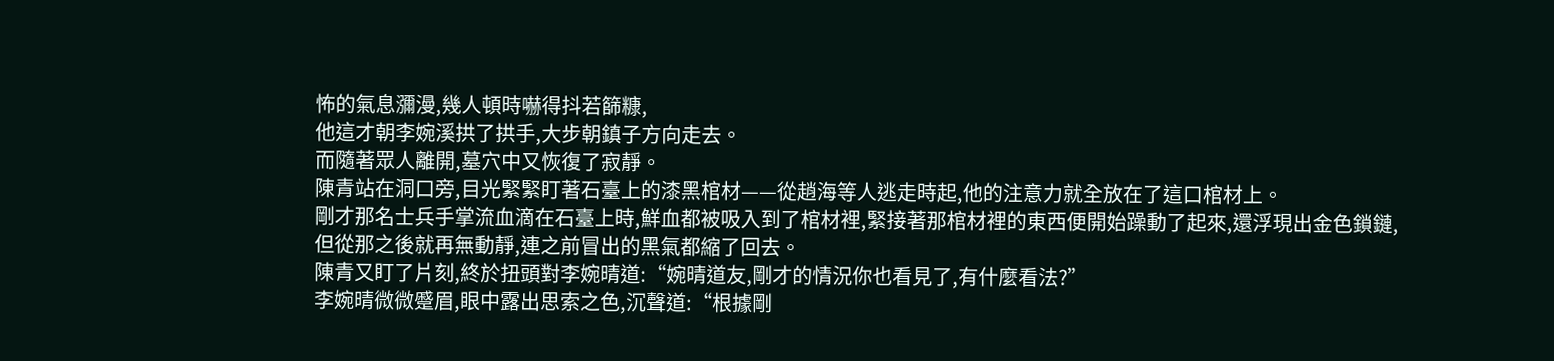怖的氣息瀰漫,幾人頓時嚇得抖若篩糠,
他這才朝李婉溪拱了拱手,大步朝鎮子方向走去。
而隨著眾人離開,墓穴中又恢復了寂靜。
陳青站在洞口旁,目光緊緊盯著石臺上的漆黑棺材——從趙海等人逃走時起,他的注意力就全放在了這口棺材上。
剛才那名士兵手掌流血滴在石臺上時,鮮血都被吸入到了棺材裡,緊接著那棺材裡的東西便開始躁動了起來,還浮現出金色鎖鏈,
但從那之後就再無動靜,連之前冒出的黑氣都縮了回去。
陳青又盯了片刻,終於扭頭對李婉晴道:“婉晴道友,剛才的情況你也看見了,有什麼看法?”
李婉晴微微蹙眉,眼中露出思索之色,沉聲道:“根據剛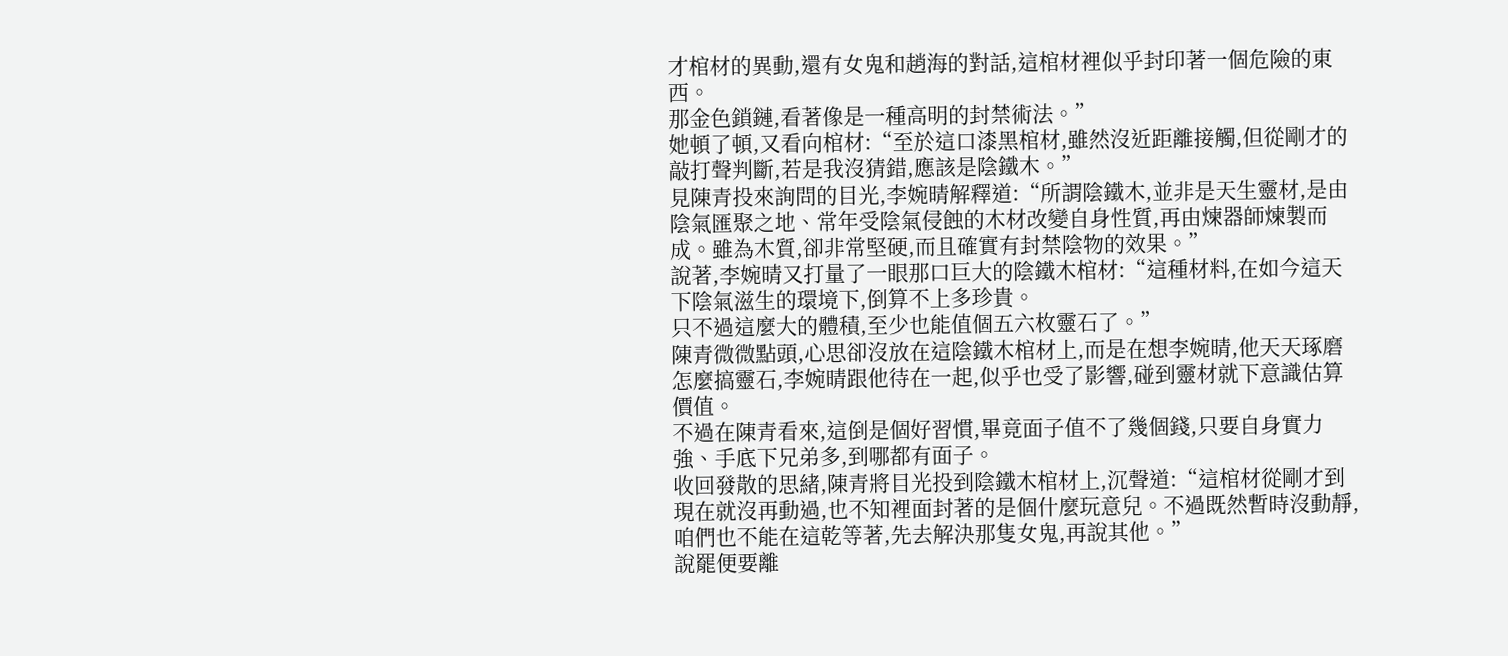才棺材的異動,還有女鬼和趙海的對話,這棺材裡似乎封印著一個危險的東西。
那金色鎖鏈,看著像是一種高明的封禁術法。”
她頓了頓,又看向棺材:“至於這口漆黑棺材,雖然沒近距離接觸,但從剛才的敲打聲判斷,若是我沒猜錯,應該是陰鐵木。”
見陳青投來詢問的目光,李婉晴解釋道:“所謂陰鐵木,並非是天生靈材,是由陰氣匯聚之地、常年受陰氣侵蝕的木材改變自身性質,再由煉器師煉製而成。雖為木質,卻非常堅硬,而且確實有封禁陰物的效果。”
說著,李婉晴又打量了一眼那口巨大的陰鐵木棺材:“這種材料,在如今這天下陰氣滋生的環境下,倒算不上多珍貴。
只不過這麼大的體積,至少也能值個五六枚靈石了。”
陳青微微點頭,心思卻沒放在這陰鐵木棺材上,而是在想李婉晴,他天天琢磨怎麼搞靈石,李婉晴跟他待在一起,似乎也受了影響,碰到靈材就下意識估算價值。
不過在陳青看來,這倒是個好習慣,畢竟面子值不了幾個錢,只要自身實力強、手底下兄弟多,到哪都有面子。
收回發散的思緒,陳青將目光投到陰鐵木棺材上,沉聲道:“這棺材從剛才到現在就沒再動過,也不知裡面封著的是個什麼玩意兒。不過既然暫時沒動靜,咱們也不能在這乾等著,先去解決那隻女鬼,再說其他。”
說罷便要離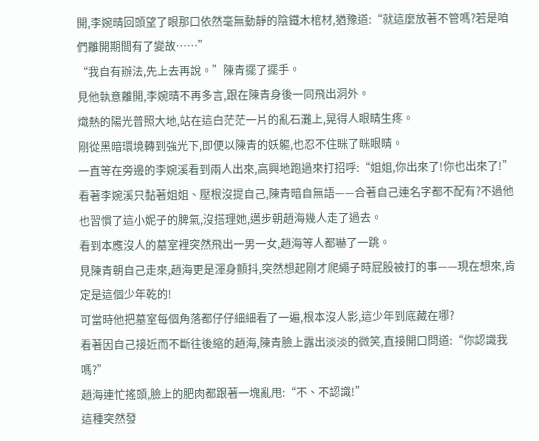開,李婉晴回頭望了眼那口依然毫無動靜的陰鐵木棺材,猶豫道:“就這麼放著不管嗎?若是咱們離開期間有了變故……”
“我自有辦法,先上去再說。”陳青擺了擺手。
見他執意離開,李婉晴不再多言,跟在陳青身後一同飛出洞外。
熾熱的陽光普照大地,站在這白茫茫一片的亂石灘上,晃得人眼睛生疼。
剛從黑暗環境轉到強光下,即便以陳青的妖軀,也忍不住眯了眯眼睛。
一直等在旁邊的李婉溪看到兩人出來,高興地跑過來打招呼:“姐姐,你出來了!你也出來了!”
看著李婉溪只黏著姐姐、壓根沒提自己,陳青暗自無語——合著自己連名字都不配有?不過他也習慣了這小妮子的脾氣,沒搭理她,邁步朝趙海幾人走了過去。
看到本應沒人的墓室裡突然飛出一男一女,趙海等人都嚇了一跳。
見陳青朝自己走來,趙海更是渾身顫抖,突然想起剛才爬繩子時屁股被打的事——現在想來,肯定是這個少年乾的!
可當時他把墓室每個角落都仔仔細細看了一遍,根本沒人影,這少年到底藏在哪?
看著因自己接近而不斷往後縮的趙海,陳青臉上露出淡淡的微笑,直接開口問道:“你認識我嗎?”
趙海連忙搖頭,臉上的肥肉都跟著一塊亂甩:“不、不認識!”
這種突然發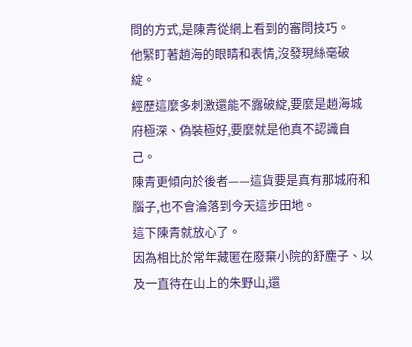問的方式,是陳青從網上看到的審問技巧。
他緊盯著趙海的眼睛和表情,沒發現絲毫破綻。
經歷這麼多刺激還能不露破綻,要麼是趙海城府極深、偽裝極好,要麼就是他真不認識自己。
陳青更傾向於後者——這貨要是真有那城府和腦子,也不會淪落到今天這步田地。
這下陳青就放心了。
因為相比於常年藏匿在廢棄小院的舒塵子、以及一直待在山上的朱野山,還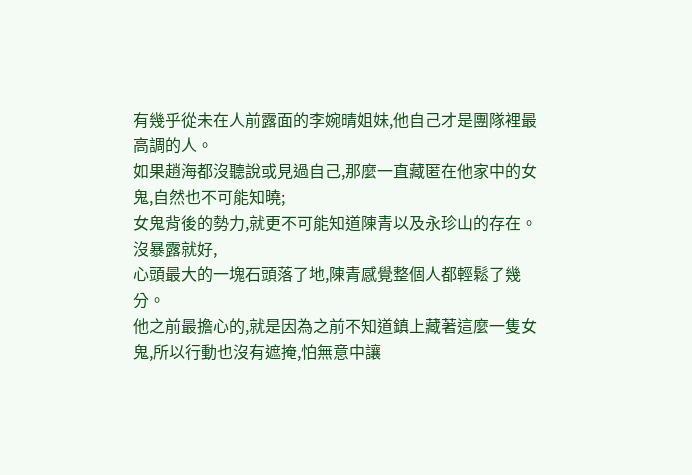有幾乎從未在人前露面的李婉晴姐妹,他自己才是團隊裡最高調的人。
如果趙海都沒聽說或見過自己,那麼一直藏匿在他家中的女鬼,自然也不可能知曉;
女鬼背後的勢力,就更不可能知道陳青以及永珍山的存在。
沒暴露就好,
心頭最大的一塊石頭落了地,陳青感覺整個人都輕鬆了幾分。
他之前最擔心的,就是因為之前不知道鎮上藏著這麼一隻女鬼,所以行動也沒有遮掩,怕無意中讓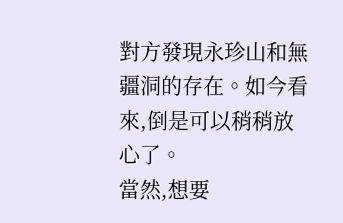對方發現永珍山和無疆洞的存在。如今看來,倒是可以稍稍放心了。
當然,想要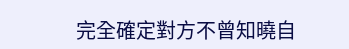完全確定對方不曾知曉自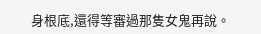身根底,還得等審過那隻女鬼再說。